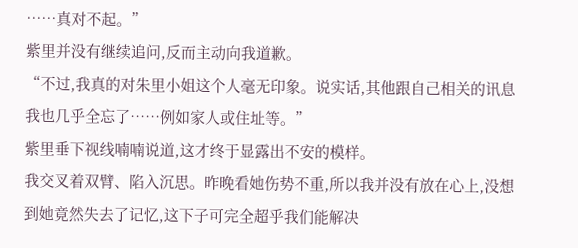……真对不起。”
紫里并没有继续追问,反而主动向我道歉。
“不过,我真的对朱里小姐这个人毫无印象。说实话,其他跟自己相关的讯息我也几乎全忘了……例如家人或住址等。”
紫里垂下视线喃喃说道,这才终于显露出不安的模样。
我交叉着双臂、陷入沉思。昨晚看她伤势不重,所以我并没有放在心上,没想到她竟然失去了记忆,这下子可完全超乎我们能解决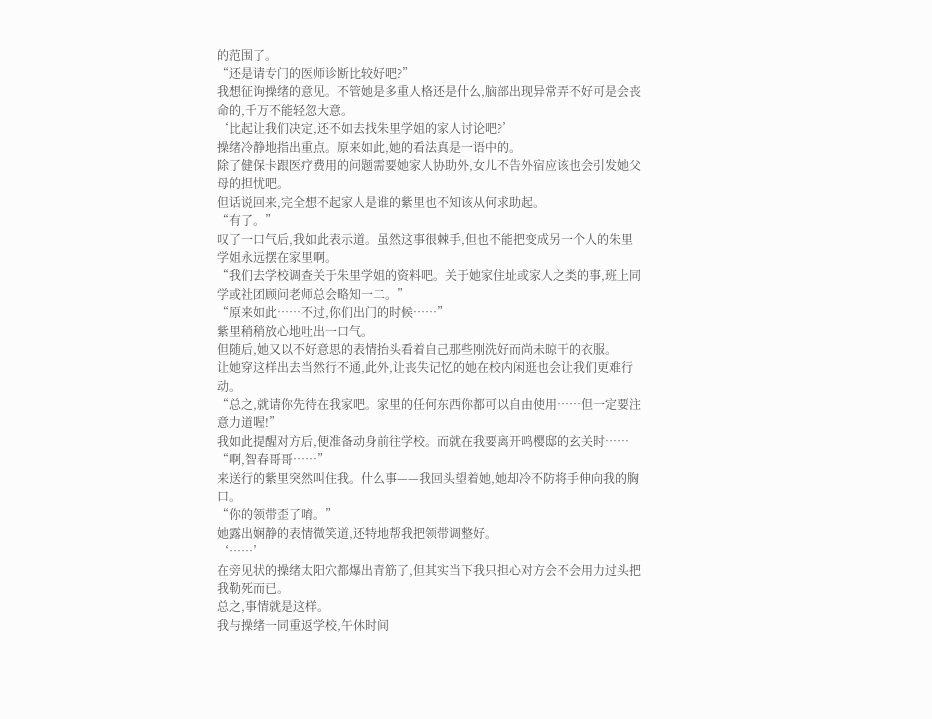的范围了。
“还是请专门的医师诊断比较好吧?”
我想征询操绪的意见。不管她是多重人格还是什么,脑部出现异常弄不好可是会丧命的,千万不能轻忽大意。
‘比起让我们决定,还不如去找朱里学姐的家人讨论吧?’
操绪冷静地指出重点。原来如此,她的看法真是一语中的。
除了健保卡跟医疗费用的问题需要她家人协助外,女儿不告外宿应该也会引发她父母的担忧吧。
但话说回来,完全想不起家人是谁的紫里也不知该从何求助起。
“有了。”
叹了一口气后,我如此表示道。虽然这事很棘手,但也不能把变成另一个人的朱里学姐永远摆在家里啊。
“我们去学校调查关于朱里学姐的资料吧。关于她家住址或家人之类的事,班上同学或社团顾问老师总会略知一二。”
“原来如此……不过,你们出门的时候……”
紫里稍稍放心地吐出一口气。
但随后,她又以不好意思的表情抬头看着自己那些刚洗好而尚未晾干的衣服。
让她穿这样出去当然行不通,此外,让丧失记忆的她在校内闲逛也会让我们更难行动。
“总之,就请你先待在我家吧。家里的任何东西你都可以自由使用……但一定要注意力道喔!”
我如此提醒对方后,便准备动身前往学校。而就在我要离开鸣樱邸的玄关时……
“啊,智春哥哥……”
来送行的紫里突然叫住我。什么事——我回头望着她,她却冷不防将手伸向我的胸口。
“你的领带歪了唷。”
她露出娴静的表情微笑道,还特地帮我把领带调整好。
‘……’
在旁见状的操绪太阳穴都爆出青筋了,但其实当下我只担心对方会不会用力过头把我勒死而已。
总之,事情就是这样。
我与操绪一同重返学校,午休时间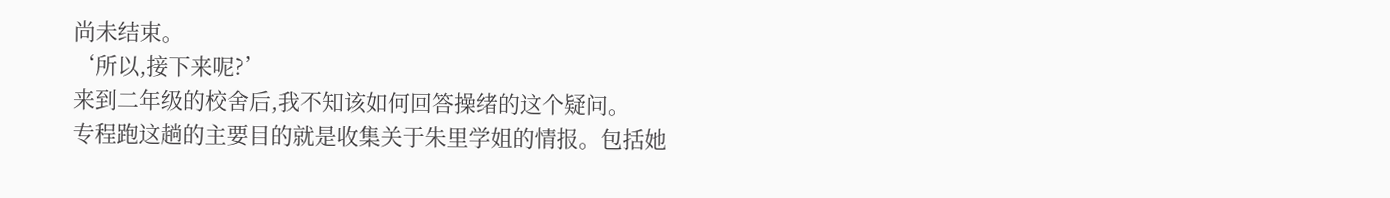尚未结束。
‘所以,接下来呢?’
来到二年级的校舍后,我不知该如何回答操绪的这个疑问。
专程跑这趟的主要目的就是收集关于朱里学姐的情报。包括她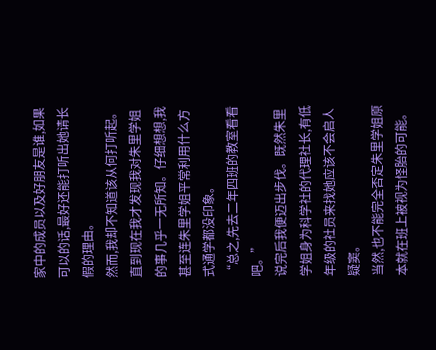家中的成员以及好朋友是谁,如果可以的话,最好还能打听出她请长假的理由。
然而,我却不知道该从何打听起。直到现在我才发现我对朱里学姐的事几乎一无所知。仔细想想,我甚至连朱里学姐平常利用什么方式通学都没印象。
“总之,先去二年四班的教室看看吧。”
说完后我便迈出步伐。既然朱里学姐身为科学社的代理社长,有低年级的社员来找她应该不会启人疑窦。
当然,也不能完全否定朱里学姐原本就在班上被视为怪胎的可能。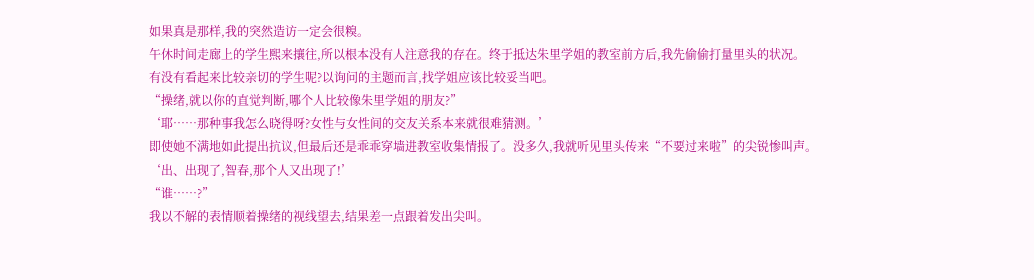如果真是那样,我的突然造访一定会很糗。
午休时间走廊上的学生熙来攘往,所以根本没有人注意我的存在。终于抵达朱里学姐的教室前方后,我先偷偷打量里头的状况。
有没有看起来比较亲切的学生呢?以询问的主题而言,找学姐应该比较妥当吧。
“操绪,就以你的直觉判断,哪个人比较像朱里学姐的朋友?”
‘耶……那种事我怎么晓得呀?女性与女性间的交友关系本来就很难猜测。’
即使她不满地如此提出抗议,但最后还是乖乖穿墙进教室收集情报了。没多久,我就听见里头传来“不要过来啦”的尖锐惨叫声。
‘出、出现了,智春,那个人又出现了!’
“谁……?”
我以不解的表情顺着操绪的视线望去,结果差一点跟着发出尖叫。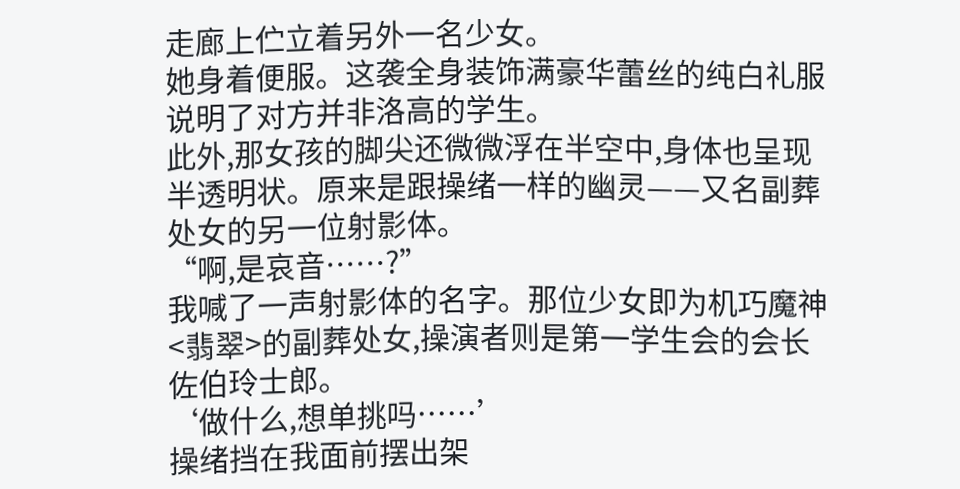走廊上伫立着另外一名少女。
她身着便服。这袭全身装饰满豪华蕾丝的纯白礼服说明了对方并非洛高的学生。
此外,那女孩的脚尖还微微浮在半空中,身体也呈现半透明状。原来是跟操绪一样的幽灵——又名副葬处女的另一位射影体。
“啊,是哀音……?”
我喊了一声射影体的名字。那位少女即为机巧魔神<翡翠>的副葬处女,操演者则是第一学生会的会长佐伯玲士郎。
‘做什么,想单挑吗……’
操绪挡在我面前摆出架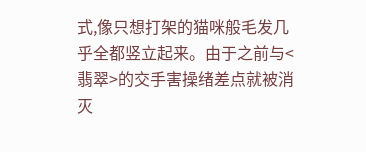式,像只想打架的猫咪般毛发几乎全都竖立起来。由于之前与<翡翠>的交手害操绪差点就被消灭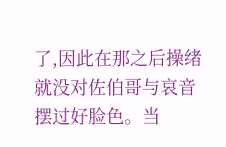了,因此在那之后操绪就没对佐伯哥与哀音摆过好脸色。当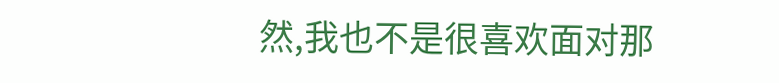然,我也不是很喜欢面对那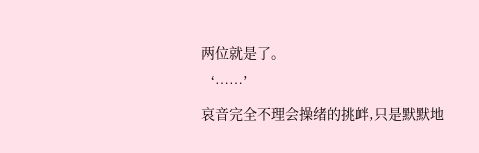两位就是了。
‘……’
哀音完全不理会操绪的挑衅,只是默默地